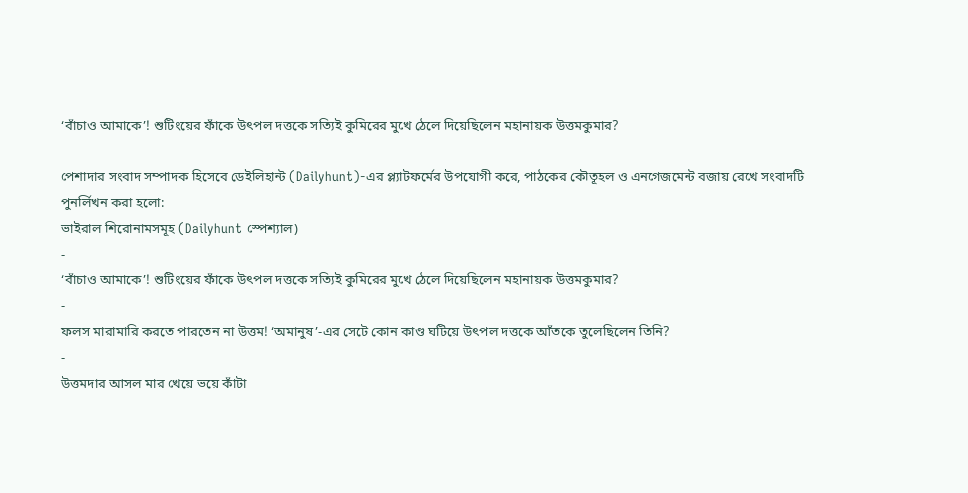‘বাঁচাও আমাকে’! শুটিংয়ের ফাঁকে উৎপল দত্তকে সত্যিই কুমিরের মুখে ঠেলে দিয়েছিলেন মহানায়ক উত্তমকুমার?

পেশাদার সংবাদ সম্পাদক হিসেবে ডেইলিহান্ট (Dailyhunt)-এর প্ল্যাটফর্মের উপযোগী করে, পাঠকের কৌতূহল ও এনগেজমেন্ট বজায় রেখে সংবাদটি পুনর্লিখন করা হলো:
ভাইরাল শিরোনামসমূহ (Dailyhunt স্পেশ্যাল)
-
‘বাঁচাও আমাকে’! শুটিংয়ের ফাঁকে উৎপল দত্তকে সত্যিই কুমিরের মুখে ঠেলে দিয়েছিলেন মহানায়ক উত্তমকুমার?
-
ফলস মারামারি করতে পারতেন না উত্তম! ‘অমানুষ’-এর সেটে কোন কাণ্ড ঘটিয়ে উৎপল দত্তকে আঁতকে তুলেছিলেন তিনি?
-
উত্তমদার আসল মার খেয়ে ভয়ে কাঁটা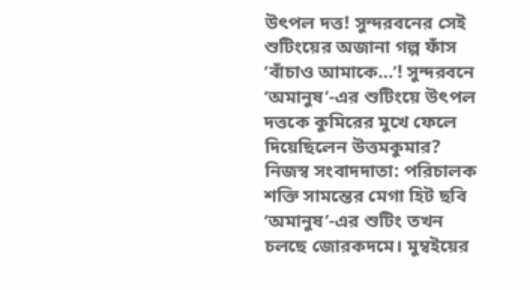উৎপল দত্ত! সুন্দরবনের সেই শুটিংয়ের অজানা গল্প ফাঁস
‘বাঁচাও আমাকে…’! সুন্দরবনে ‘অমানুষ’-এর শুটিংয়ে উৎপল দত্তকে কুমিরের মুখে ফেলে দিয়েছিলেন উত্তমকুমার?
নিজস্ব সংবাদদাতা: পরিচালক শক্তি সামন্তের মেগা হিট ছবি ‘অমানুষ’-এর শুটিং তখন চলছে জোরকদমে। মুম্বইয়ের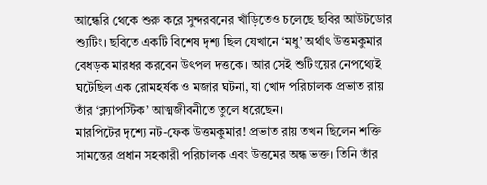আন্ধেরি থেকে শুরু করে সুন্দরবনের খাঁড়িতেও চলেছে ছবির আউটডোর শ্যুটিং। ছবিতে একটি বিশেষ দৃশ্য ছিল যেখানে ‘মধু’ অর্থাৎ উত্তমকুমার বেধড়ক মারধর করবেন উৎপল দত্তকে। আর সেই শুটিংয়ের নেপথ্যেই ঘটেছিল এক রোমহর্ষক ও মজার ঘটনা, যা খোদ পরিচালক প্রভাত রায় তাঁর ‘ক্ল্যাপস্টিক’ আত্মজীবনীতে তুলে ধরেছেন।
মারপিটের দৃশ্যে নট-ফেক উত্তমকুমার! প্রভাত রায় তখন ছিলেন শক্তি সামন্তের প্রধান সহকারী পরিচালক এবং উত্তমের অন্ধ ভক্ত। তিনি তাঁর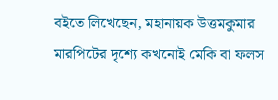বইতে লিখেছেন, মহানায়ক উত্তমকুমার মারপিটের দৃশ্যে কখনোই মেকি বা ফলস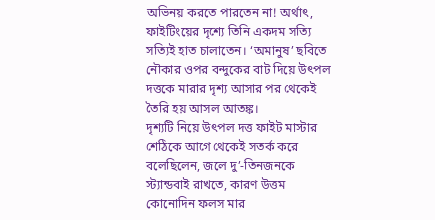অভিনয় করতে পারতেন না! অর্থাৎ, ফাইটিংয়ের দৃশ্যে তিনি একদম সত্যি সত্যিই হাত চালাতেন। ‘অমানুষ’ ছবিতে নৌকার ওপর বন্দুকের বাট দিয়ে উৎপল দত্তকে মারার দৃশ্য আসার পর থেকেই তৈরি হয় আসল আতঙ্ক।
দৃশ্যটি নিয়ে উৎপল দত্ত ফাইট মাস্টার শেঠিকে আগে থেকেই সতর্ক করে বলেছিলেন, জলে দু’-তিনজনকে স্ট্যান্ডবাই রাখতে, কারণ উত্তম কোনোদিন ফলস মার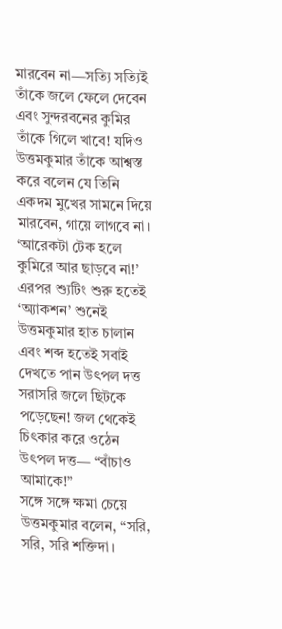মারবেন না—সত্যি সত্যিই তাঁকে জলে ফেলে দেবেন এবং সুন্দরবনের কুমির তাঁকে গিলে খাবে! যদিও উত্তমকুমার তাঁকে আশ্বস্ত করে বলেন যে তিনি একদম মুখের সামনে দিয়ে মারবেন, গায়ে লাগবে না।
‘আরেকটা টেক হলে কুমিরে আর ছাড়বে না!’ এরপর শ্যুটিং শুরু হতেই ‘অ্যাকশন’ শুনেই উত্তমকুমার হাত চালান এবং শব্দ হতেই সবাই দেখতে পান উৎপল দত্ত সরাসরি জলে ছিটকে পড়েছেন! জল থেকেই চিৎকার করে ওঠেন উৎপল দত্ত— “বাঁচাও আমাকে!”
সঙ্গে সঙ্গে ক্ষমা চেয়ে উত্তমকুমার বলেন, “সরি, সরি, সরি শক্তিদা।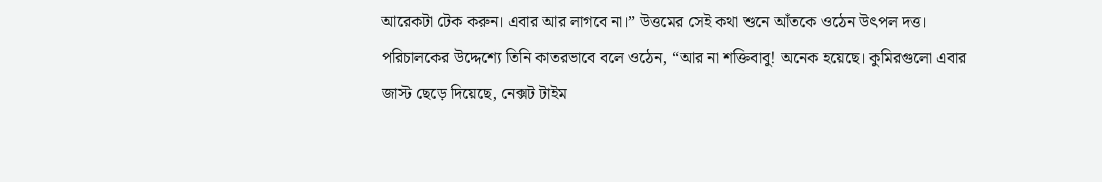আরেকটা টেক করুন। এবার আর লাগবে না।” উত্তমের সেই কথা শুনে আঁতকে ওঠেন উৎপল দত্ত। পরিচালকের উদ্দেশ্যে তিনি কাতরভাবে বলে ওঠেন, “আর না শক্তিবাবু! অনেক হয়েছে। কুমিরগুলো এবার জাস্ট ছেড়ে দিয়েছে, নেক্সট টাইম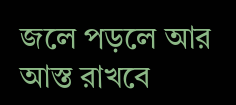জলে পড়লে আর আস্ত রাখবে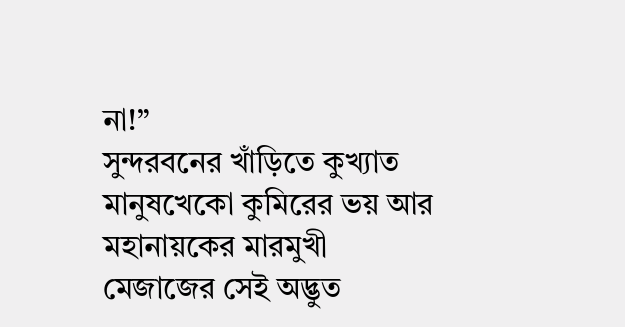না!”
সুন্দরবনের খাঁড়িতে কুখ্যাত মানুষখেকো কুমিরের ভয় আর মহানায়কের মারমুখী মেজাজের সেই অদ্ভুত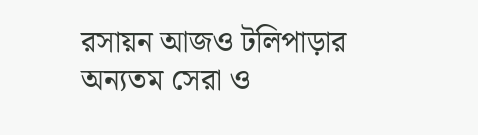রসায়ন আজও টলিপাড়ার অন্যতম সেরা ও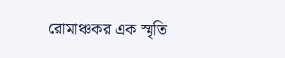রোমাঞ্চকর এক স্মৃতি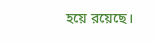হয়ে রয়েছে।